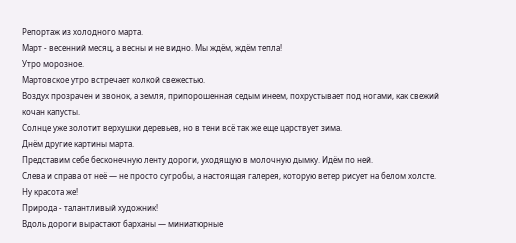Репортаж из холодного марта.
Март - весенний месяц, а весны и не видно. Мы ждём, ждём тепла!
Утро морозное.
Мартовское утро встречает колкой свежестью.
Воздух прозрачен и звонок, а земля, припорошенная седым инеем, похрустывает под ногами, как свежий кочан капусты.
Солнце уже золотит верхушки деревьев, но в тени всё так же еще царствует зима.
Днём другие картины марта.
Представим себе бесконечную ленту дороги, уходящую в молочную дымку. Идём по ней.
Слева и справа от неё — не просто сугробы, а настоящая галерея, которую ветер рисует на белом холсте.
Ну красота же!
Природа - талантливый художник!
Вдоль дороги вырастают барханы — миниатюрные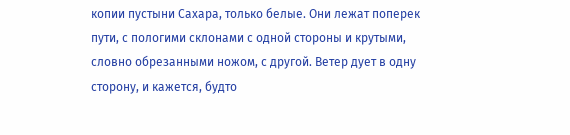копии пустыни Сахара, только белые. Они лежат поперек пути, с пологими склонами с одной стороны и крутыми, словно обрезанными ножом, с другой. Ветер дует в одну сторону, и кажется, будто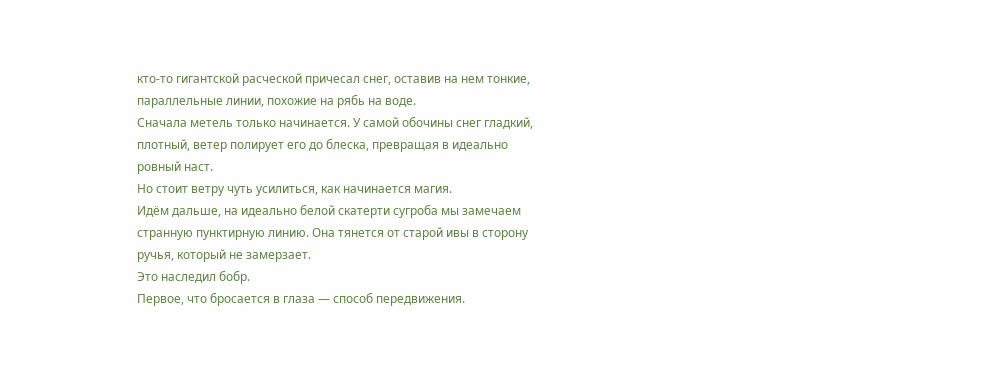кто-то гигантской расческой причесал снег, оставив на нем тонкие, параллельные линии, похожие на рябь на воде.
Сначала метель только начинается. У самой обочины снег гладкий, плотный, ветер полирует его до блеска, превращая в идеально ровный наст.
Но стоит ветру чуть усилиться, как начинается магия.
Идём дальше, на идеально белой скатерти сугроба мы замечаем странную пунктирную линию. Она тянется от старой ивы в сторону ручья, который не замерзает.
Это наследил бобр.
Первое, что бросается в глаза — способ передвижения.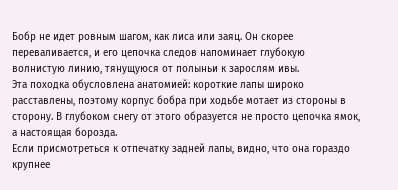Бобр не идет ровным шагом, как лиса или заяц. Он скорее переваливается, и его цепочка следов напоминает глубокую волнистую линию, тянущуюся от полыньи к зарослям ивы.
Эта походка обусловлена анатомией: короткие лапы широко расставлены, поэтому корпус бобра при ходьбе мотает из стороны в сторону. В глубоком снегу от этого образуется не просто цепочка ямок, а настоящая борозда.
Если присмотреться к отпечатку задней лапы, видно, что она гораздо крупнее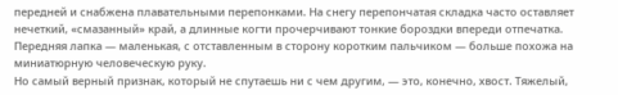передней и снабжена плавательными перепонками. На снегу перепончатая складка часто оставляет нечеткий, «смазанный» край, а длинные когти прочерчивают тонкие бороздки впереди отпечатка. Передняя лапка — маленькая, с отставленным в сторону коротким пальчиком — больше похожа на миниатюрную человеческую руку.
Но самый верный признак, который не спутаешь ни с чем другим, — это, конечно, хвост. Тяжелый,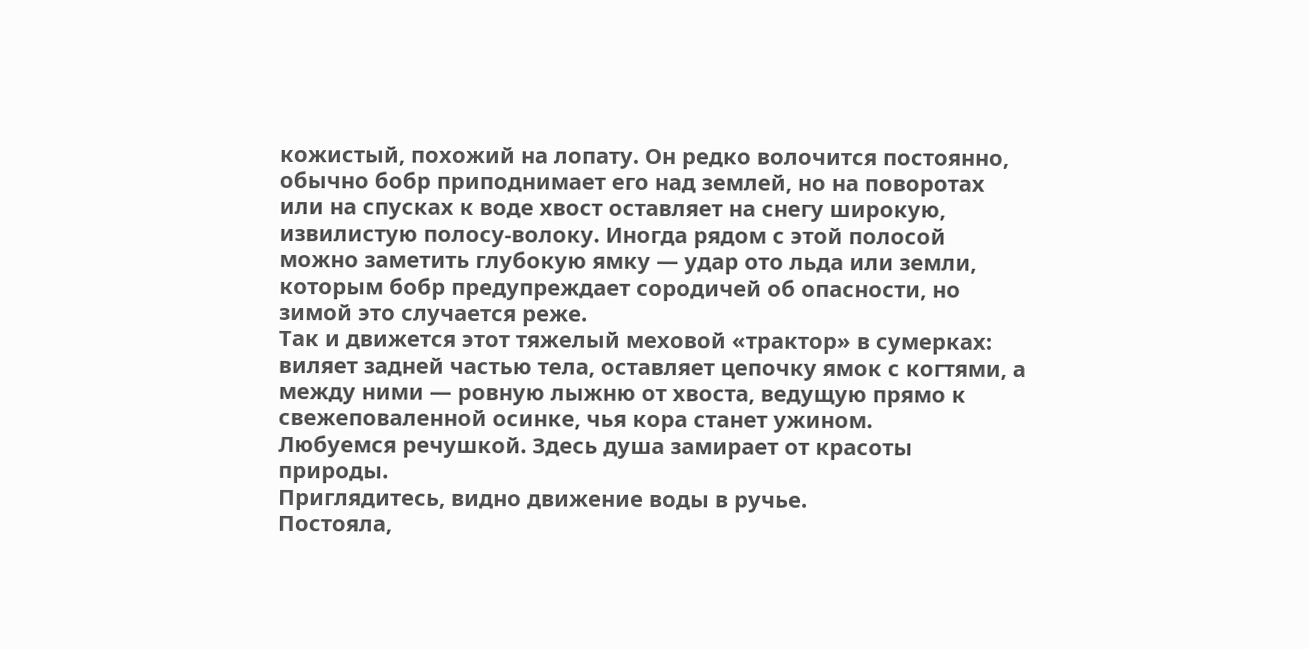кожистый, похожий на лопату. Он редко волочится постоянно, обычно бобр приподнимает его над землей, но на поворотах или на спусках к воде хвост оставляет на снегу широкую, извилистую полосу-волоку. Иногда рядом с этой полосой можно заметить глубокую ямку — удар ото льда или земли, которым бобр предупреждает сородичей об опасности, но зимой это случается реже.
Так и движется этот тяжелый меховой «трактор» в сумерках: виляет задней частью тела, оставляет цепочку ямок с когтями, а между ними — ровную лыжню от хвоста, ведущую прямо к свежеповаленной осинке, чья кора станет ужином.
Любуемся речушкой. Здесь душа замирает от красоты природы.
Приглядитесь, видно движение воды в ручье.
Постояла,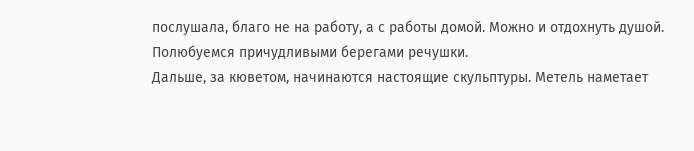послушала, благо не на работу, а с работы домой. Можно и отдохнуть душой.
Полюбуемся причудливыми берегами речушки.
Дальше, за кюветом, начинаются настоящие скульптуры. Метель наметает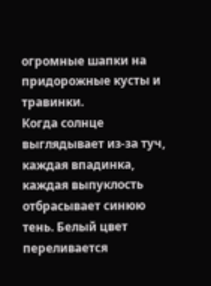огромные шапки на придорожные кусты и травинки.
Когда солнце выглядывает из-за туч, каждая впадинка, каждая выпуклость отбрасывает синюю тень. Белый цвет переливается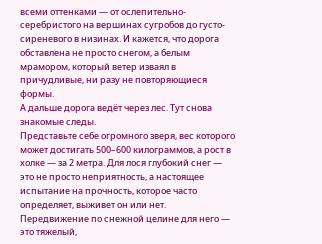всеми оттенками — от ослепительно-серебристого на вершинах сугробов до густо-сиреневого в низинах. И кажется, что дорога обставлена не просто снегом, а белым мрамором, который ветер изваял в причудливые, ни разу не повторяющиеся формы.
А дальше дорога ведёт через лес. Тут снова знакомые следы.
Представьте себе огромного зверя, вес которого может достигать 500–600 килограммов, а рост в холке — за 2 метра. Для лося глубокий снег — это не просто неприятность, а настоящее испытание на прочность, которое часто определяет, выживет он или нет. Передвижение по снежной целине для него — это тяжелый,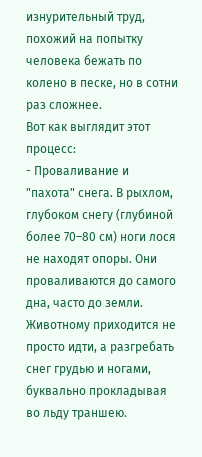изнурительный труд, похожий на попытку человека бежать по колено в песке, но в сотни раз сложнее.
Вот как выглядит этот процесс:
- Проваливание и "пахота" снега. В рыхлом, глубоком снегу (глубиной более 70–80 см) ноги лося не находят опоры. Они проваливаются до самого дна, часто до земли. Животному приходится не просто идти, а разгребать снег грудью и ногами, буквально прокладывая во льду траншею.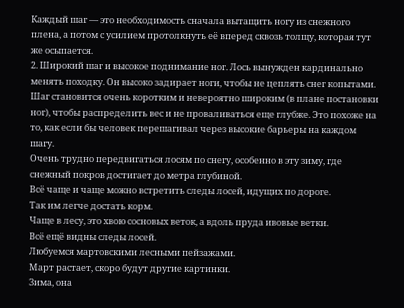Каждый шаг — это необходимость сначала вытащить ногу из снежного плена, а потом с усилием протолкнуть её вперед сквозь толщу, которая тут же осыпается.
2. Широкий шаг и высокое поднимание ног. Лось вынужден кардинально менять походку. Он высоко задирает ноги, чтобы не цеплять снег копытами. Шаг становится очень коротким и невероятно широким (в плане постановки ног), чтобы распределить вес и не проваливаться еще глубже. Это похоже на то, как если бы человек перешагивал через высокие барьеры на каждом шагу.
Очень трудно передвигаться лосям по снегу, особенно в эту зиму, где снежный покров достигает до метра глубиной.
Всё чаще и чаще можно встретить следы лосей, идущих по дороге.
Так им легче достать корм.
Чаще в лесу, это хвою сосновых веток, а вдоль пруда ивовые ветки.
Всё ещё видны следы лосей.
Любуемся мартовскими лесными пейзажами.
Март растает, скоро будут другие картинки.
Зима, она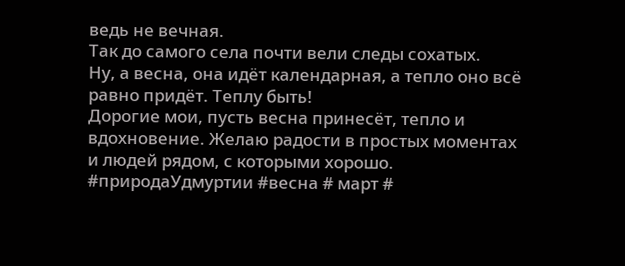ведь не вечная.
Так до самого села почти вели следы сохатых.
Ну, а весна, она идёт календарная, а тепло оно всё равно придёт. Теплу быть!
Дорогие мои, пусть весна принесёт, тепло и вдохновение. Желаю радости в простых моментах и людей рядом, с которыми хорошо.
#природаУдмуртии #весна # март #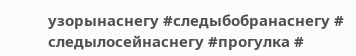узорынаснегу #следыбобранаснегу # следылосейнаснегу #прогулка #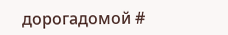дорогадомой #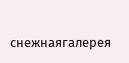снежнаягалерея